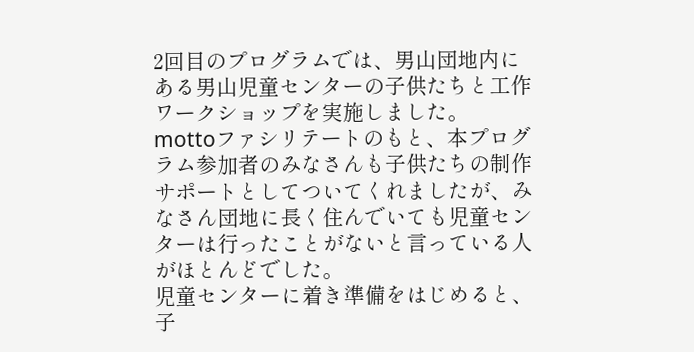2回目のプログラムでは、男山団地内にある男山児童センターの子供たちと工作ワークショップを実施しました。
mottoファシリテートのもと、本プログラム参加者のみなさんも子供たちの制作サポートとしてついてくれましたが、みなさん団地に長く住んでいても児童センターは行ったことがないと言っている人がほとんどでした。
児童センターに着き準備をはじめると、子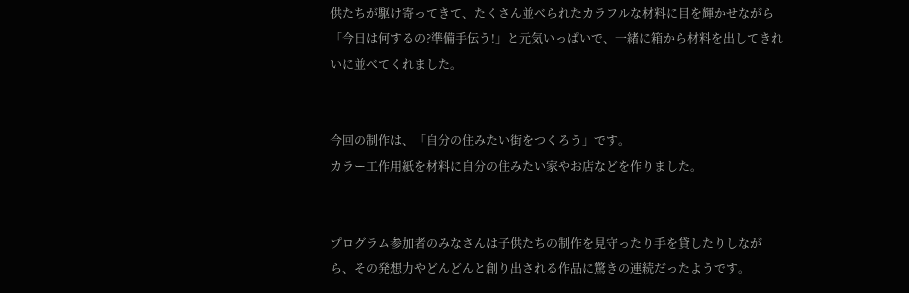供たちが駆け寄ってきて、たくさん並べられたカラフルな材料に目を輝かせながら「今日は何するの?準備手伝う!」と元気いっぱいで、一緒に箱から材料を出してきれいに並べてくれました。


今回の制作は、「自分の住みたい街をつくろう」です。
カラー工作用紙を材料に自分の住みたい家やお店などを作りました。


プログラム参加者のみなさんは子供たちの制作を見守ったり手を貸したりしながら、その発想力やどんどんと創り出される作品に驚きの連続だったようです。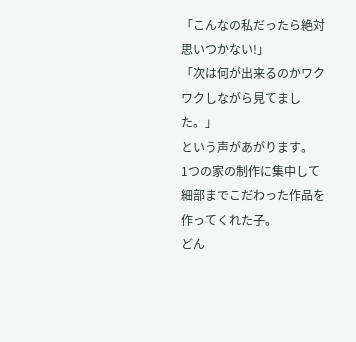「こんなの私だったら絶対思いつかない!」
「次は何が出来るのかワクワクしながら見てました。」
という声があがります。
1つの家の制作に集中して細部までこだわった作品を作ってくれた子。
どん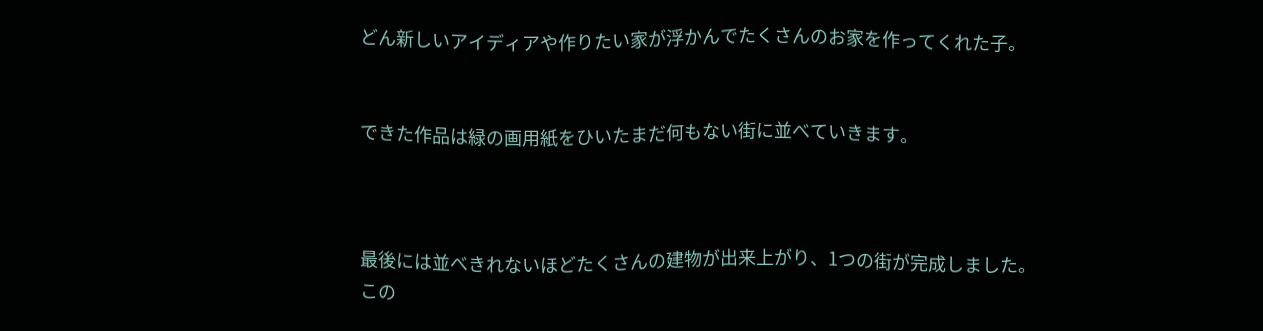どん新しいアイディアや作りたい家が浮かんでたくさんのお家を作ってくれた子。


できた作品は緑の画用紙をひいたまだ何もない街に並べていきます。



最後には並べきれないほどたくさんの建物が出来上がり、1つの街が完成しました。
この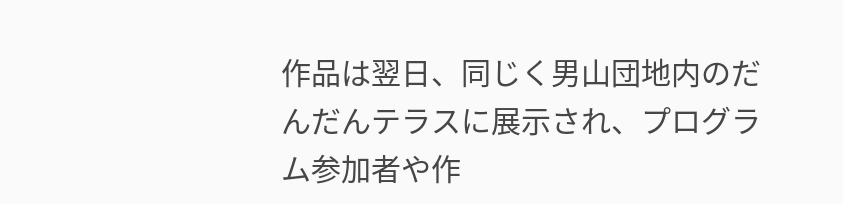作品は翌日、同じく男山団地内のだんだんテラスに展示され、プログラム参加者や作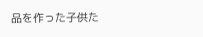品を作った子供た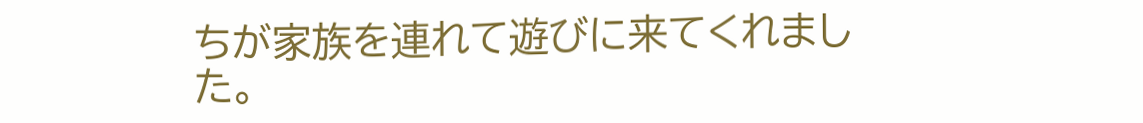ちが家族を連れて遊びに来てくれました。